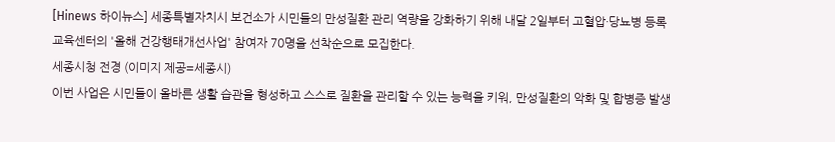[Hinews 하이뉴스] 세종특별자치시 보건소가 시민들의 만성질환 관리 역량을 강화하기 위해 내달 2일부터 고혈압·당뇨병 등록교육센터의 '올해 건강행태개선사업' 참여자 70명을 선착순으로 모집한다.
세종시청 전경 (이미지 제공=세종시)
이번 사업은 시민들이 올바른 생활 습관을 형성하고 스스로 질환을 관리할 수 있는 능력을 키워, 만성질환의 악화 및 합병증 발생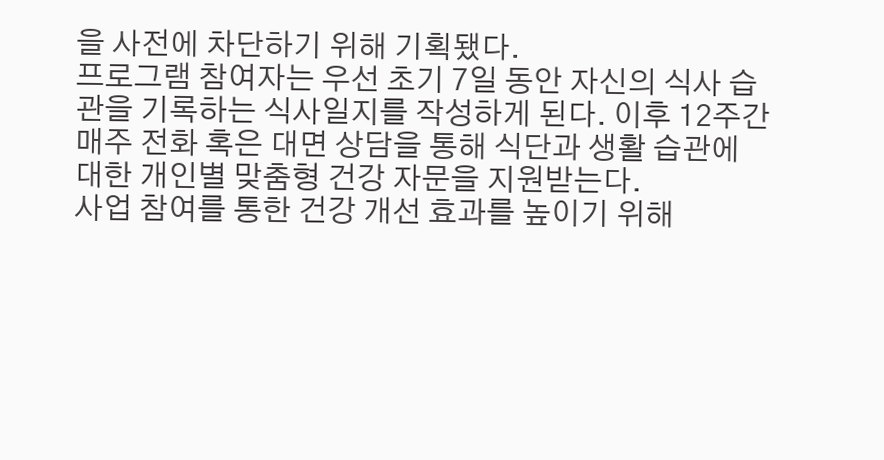을 사전에 차단하기 위해 기획됐다.
프로그램 참여자는 우선 초기 7일 동안 자신의 식사 습관을 기록하는 식사일지를 작성하게 된다. 이후 12주간 매주 전화 혹은 대면 상담을 통해 식단과 생활 습관에 대한 개인별 맞춤형 건강 자문을 지원받는다.
사업 참여를 통한 건강 개선 효과를 높이기 위해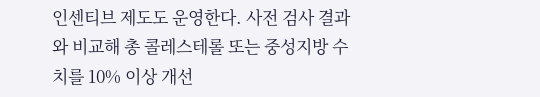인센티브 제도도 운영한다. 사전 검사 결과와 비교해 총 콜레스테롤 또는 중성지방 수치를 10% 이상 개선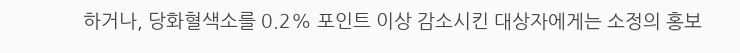하거나, 당화혈색소를 0.2% 포인트 이상 감소시킨 대상자에게는 소정의 홍보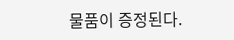물품이 증정된다.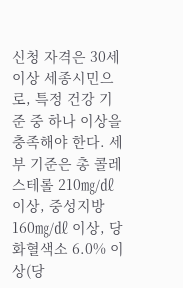신청 자격은 30세 이상 세종시민으로, 특정 건강 기준 중 하나 이상을 충족해야 한다. 세부 기준은 총 콜레스테롤 210㎎/㎗ 이상, 중성지방 160㎎/㎗ 이상, 당화혈색소 6.0% 이상(당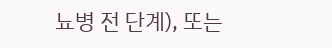뇨병 전 단계), 또는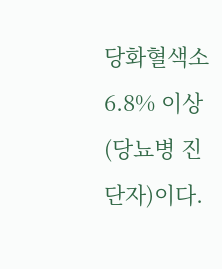당화혈색소 6.8% 이상(당뇨병 진단자)이다.